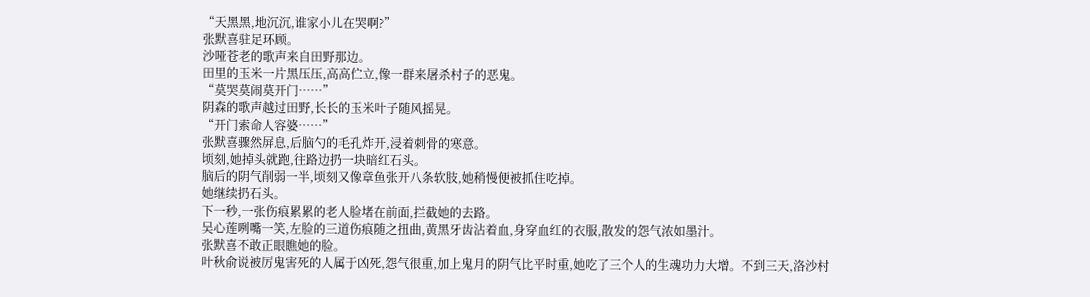“天黑黑,地沉沉,谁家小儿在哭啊?”
张默喜驻足环顾。
沙哑苍老的歌声来自田野那边。
田里的玉米一片黑压压,高高伫立,像一群来屠杀村子的恶鬼。
“莫哭莫闹莫开门……”
阴森的歌声越过田野,长长的玉米叶子随风摇晃。
“开门索命人容婆……”
张默喜骤然屏息,后脑勺的毛孔炸开,浸着刺骨的寒意。
顷刻,她掉头就跑,往路边扔一块暗红石头。
脑后的阴气削弱一半,顷刻又像章鱼张开八条软肢,她稍慢便被抓住吃掉。
她继续扔石头。
下一秒,一张伤痕累累的老人脸堵在前面,拦截她的去路。
吴心莲咧嘴一笑,左脸的三道伤痕随之扭曲,黄黑牙齿沾着血,身穿血红的衣服,散发的怨气浓如墨汁。
张默喜不敢正眼瞧她的脸。
叶秋俞说被厉鬼害死的人属于凶死,怨气很重,加上鬼月的阴气比平时重,她吃了三个人的生魂功力大增。不到三天,洛沙村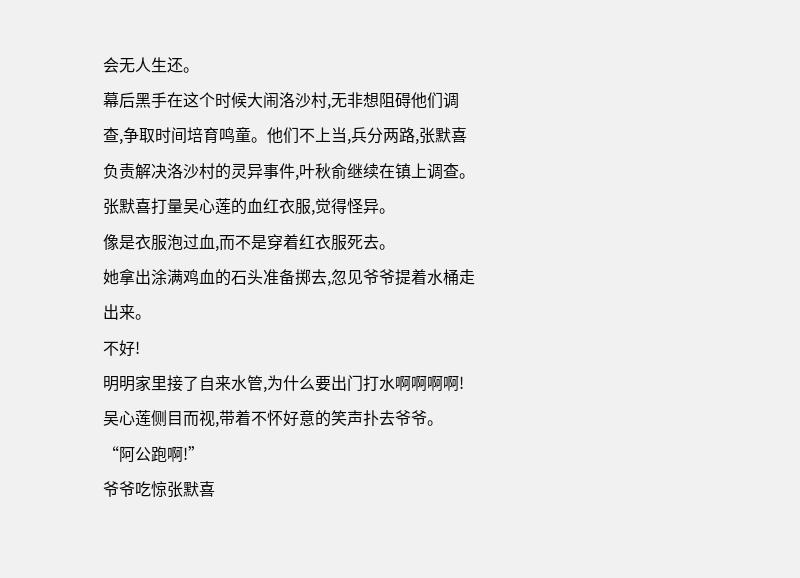会无人生还。
幕后黑手在这个时候大闹洛沙村,无非想阻碍他们调查,争取时间培育鸣童。他们不上当,兵分两路,张默喜负责解决洛沙村的灵异事件,叶秋俞继续在镇上调查。
张默喜打量吴心莲的血红衣服,觉得怪异。
像是衣服泡过血,而不是穿着红衣服死去。
她拿出涂满鸡血的石头准备掷去,忽见爷爷提着水桶走出来。
不好!
明明家里接了自来水管,为什么要出门打水啊啊啊啊!
吴心莲侧目而视,带着不怀好意的笑声扑去爷爷。
“阿公跑啊!”
爷爷吃惊张默喜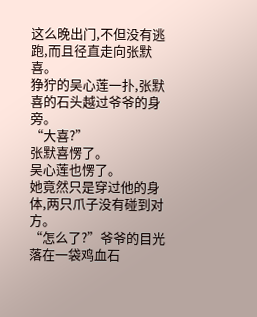这么晚出门,不但没有逃跑,而且径直走向张默喜。
狰狞的吴心莲一扑,张默喜的石头越过爷爷的身旁。
“大喜?”
张默喜愣了。
吴心莲也愣了。
她竟然只是穿过他的身体,两只爪子没有碰到对方。
“怎么了?”爷爷的目光落在一袋鸡血石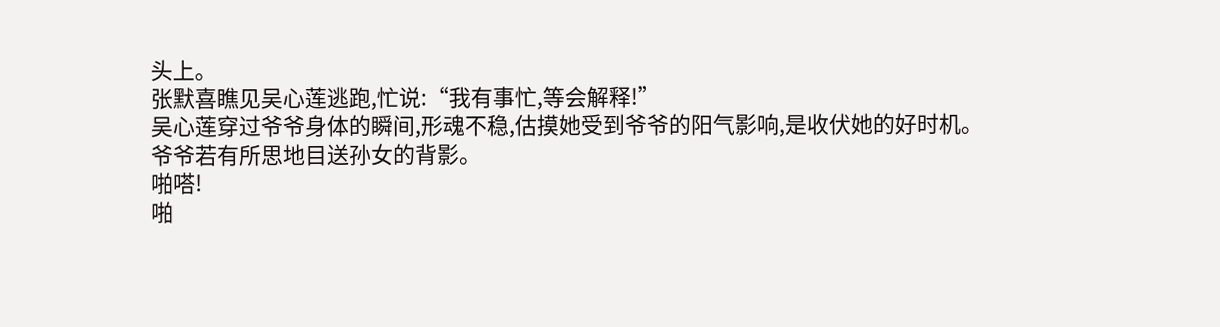头上。
张默喜瞧见吴心莲逃跑,忙说:“我有事忙,等会解释!”
吴心莲穿过爷爷身体的瞬间,形魂不稳,估摸她受到爷爷的阳气影响,是收伏她的好时机。
爷爷若有所思地目送孙女的背影。
啪嗒!
啪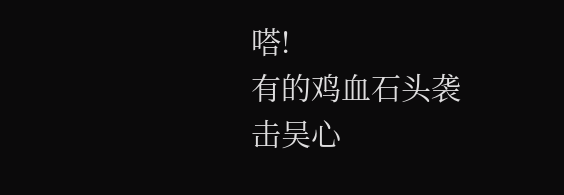嗒!
有的鸡血石头袭击吴心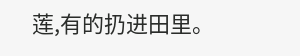莲,有的扔进田里。